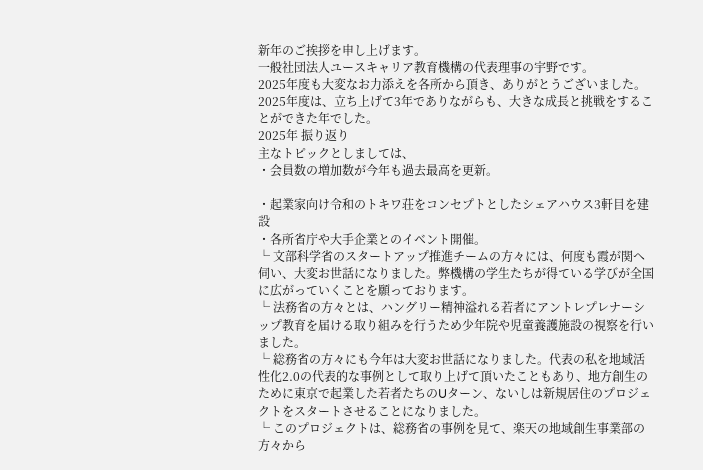新年のご挨拶を申し上げます。
一般社団法人ユースキャリア教育機構の代表理事の宇野です。
2025年度も大変なお力添えを各所から頂き、ありがとうございました。
2025年度は、立ち上げて3年でありながらも、大きな成長と挑戦をすることができた年でした。
2025年 振り返り
主なトピックとしましては、
・会員数の増加数が今年も過去最高を更新。

・起業家向け令和のトキワ荘をコンセプトとしたシェアハウス3軒目を建設
・各所省庁や大手企業とのイベント開催。
└ 文部科学省のスタートアップ推進チームの方々には、何度も霞が関へ伺い、大変お世話になりました。弊機構の学生たちが得ている学びが全国に広がっていくことを願っております。
└ 法務省の方々とは、ハングリー精神溢れる若者にアントレプレナーシップ教育を届ける取り組みを行うため少年院や児童養護施設の視察を行いました。
└ 総務省の方々にも今年は大変お世話になりました。代表の私を地域活性化2.0の代表的な事例として取り上げて頂いたこともあり、地方創生のために東京で起業した若者たちのUターン、ないしは新規居住のプロジェクトをスタートさせることになりました。
└ このプロジェクトは、総務省の事例を見て、楽天の地域創生事業部の方々から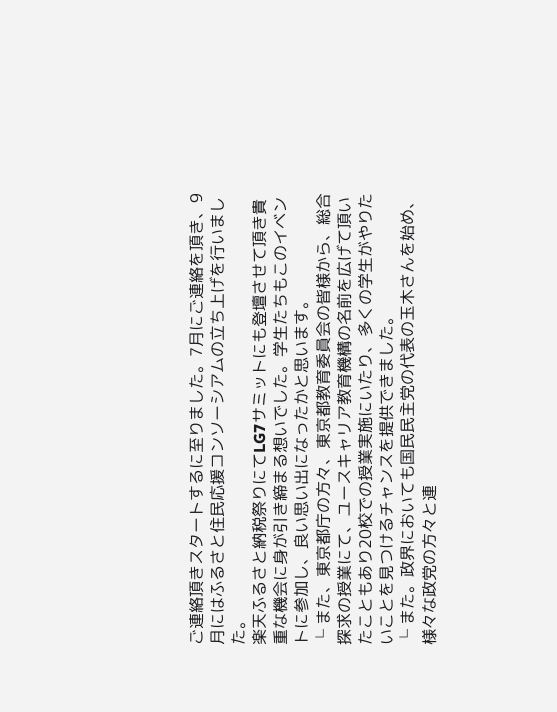ご連絡頂きスタートするに至りました。7月にご連絡を頂き、9月にはふるさと住民応援コンソーシアムの立ち上げを行いました。
楽天ふるさと納税祭りにてLG7サミットにも登壇させて頂き貴重な機会に身が引き締まる想いでした。学生たちもこのイベントに参加し、良い思い出になったかと思います。
└ また、東京都庁の方々、東京都教育委員会の皆様から、総合探求の授業にて、ユースキャリア教育機構の名前を広げて頂いたこともあり20校での授業実施にいたり、多くの学生がやりたいことを見つけるチャンスを提供できました。
└ また。政界においても国民民主党の代表の玉木さんを始め、様々な政党の方々と連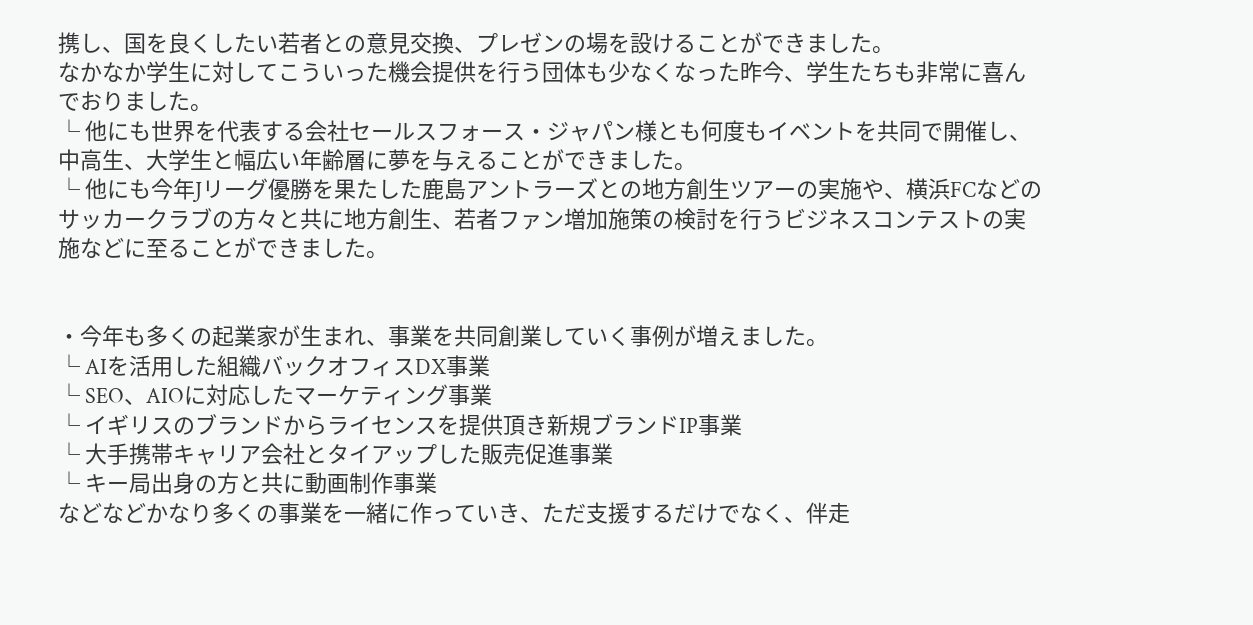携し、国を良くしたい若者との意見交換、プレゼンの場を設けることができました。
なかなか学生に対してこういった機会提供を行う団体も少なくなった昨今、学生たちも非常に喜んでおりました。
└ 他にも世界を代表する会社セールスフォース・ジャパン様とも何度もイベントを共同で開催し、中高生、大学生と幅広い年齢層に夢を与えることができました。
└ 他にも今年Jリーグ優勝を果たした鹿島アントラーズとの地方創生ツアーの実施や、横浜FCなどのサッカークラブの方々と共に地方創生、若者ファン増加施策の検討を行うビジネスコンテストの実施などに至ることができました。


・今年も多くの起業家が生まれ、事業を共同創業していく事例が増えました。
└ AIを活用した組織バックオフィスDX事業
└ SEO、AIOに対応したマーケティング事業
└ イギリスのブランドからライセンスを提供頂き新規ブランドIP事業
└ 大手携帯キャリア会社とタイアップした販売促進事業
└ キー局出身の方と共に動画制作事業
などなどかなり多くの事業を一緒に作っていき、ただ支援するだけでなく、伴走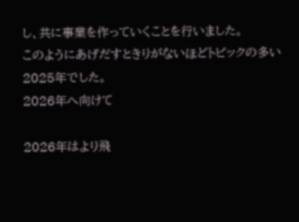し、共に事業を作っていくことを行いました。
このようにあげだすときりがないほどトピックの多い2025年でした。
2026年へ向けて

2026年はより飛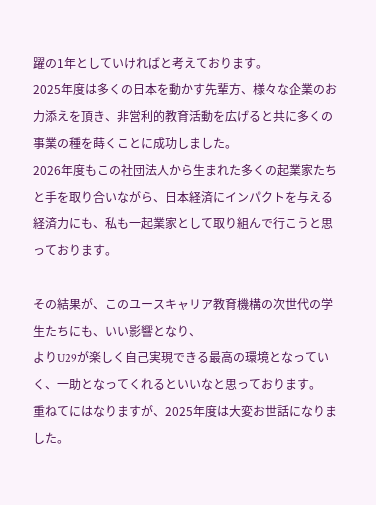躍の1年としていければと考えております。
2025年度は多くの日本を動かす先輩方、様々な企業のお力添えを頂き、非営利的教育活動を広げると共に多くの事業の種を蒔くことに成功しました。
2026年度もこの社団法人から生まれた多くの起業家たちと手を取り合いながら、日本経済にインパクトを与える経済力にも、私も一起業家として取り組んで行こうと思っております。

その結果が、このユースキャリア教育機構の次世代の学生たちにも、いい影響となり、
よりU29が楽しく自己実現できる最高の環境となっていく、一助となってくれるといいなと思っております。
重ねてにはなりますが、2025年度は大変お世話になりました。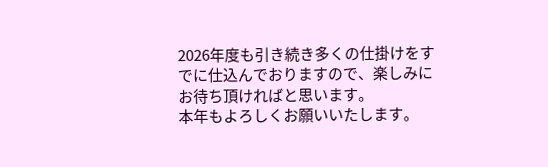2026年度も引き続き多くの仕掛けをすでに仕込んでおりますので、楽しみにお待ち頂ければと思います。
本年もよろしくお願いいたします。